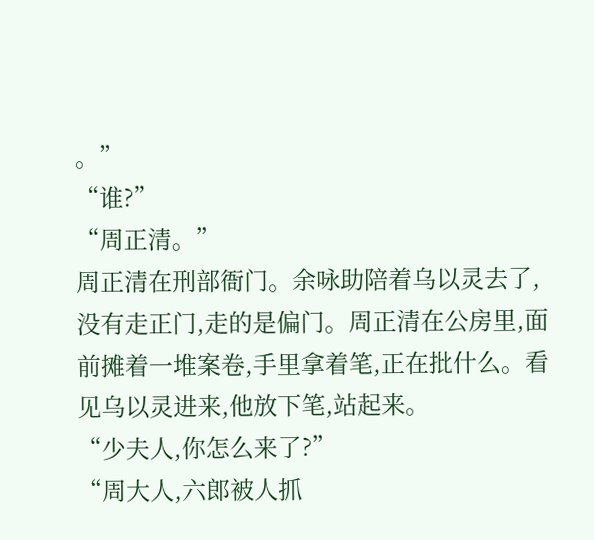。”
“谁?”
“周正清。”
周正清在刑部衙门。余咏助陪着乌以灵去了,没有走正门,走的是偏门。周正清在公房里,面前摊着一堆案卷,手里拿着笔,正在批什么。看见乌以灵进来,他放下笔,站起来。
“少夫人,你怎么来了?”
“周大人,六郎被人抓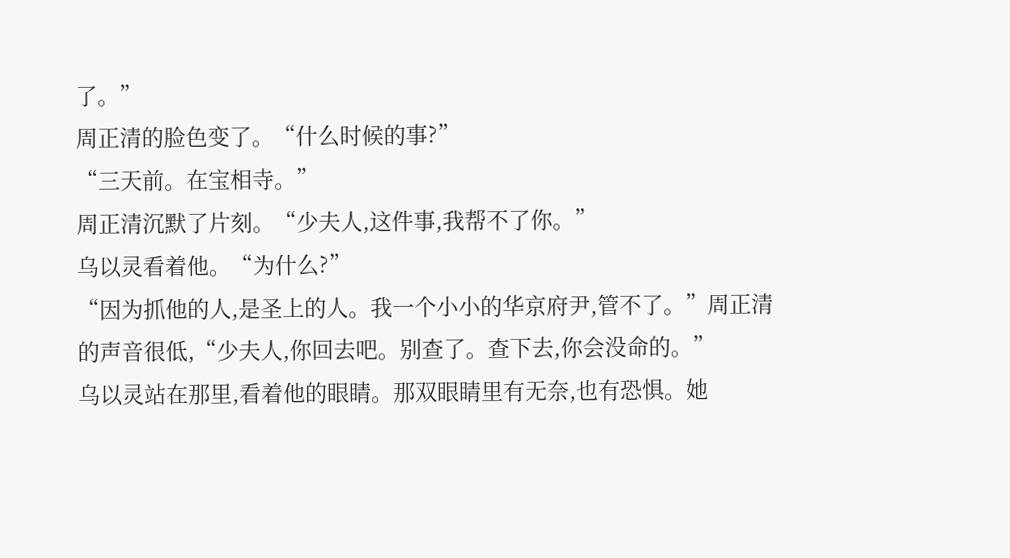了。”
周正清的脸色变了。“什么时候的事?”
“三天前。在宝相寺。”
周正清沉默了片刻。“少夫人,这件事,我帮不了你。”
乌以灵看着他。“为什么?”
“因为抓他的人,是圣上的人。我一个小小的华京府尹,管不了。”周正清的声音很低,“少夫人,你回去吧。别查了。查下去,你会没命的。”
乌以灵站在那里,看着他的眼睛。那双眼睛里有无奈,也有恐惧。她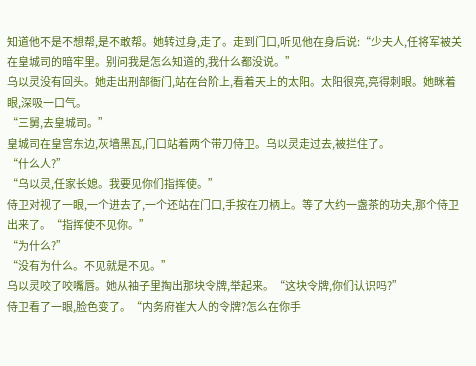知道他不是不想帮,是不敢帮。她转过身,走了。走到门口,听见他在身后说:“少夫人,任将军被关在皇城司的暗牢里。别问我是怎么知道的,我什么都没说。”
乌以灵没有回头。她走出刑部衙门,站在台阶上,看着天上的太阳。太阳很亮,亮得刺眼。她眯着眼,深吸一口气。
“三舅,去皇城司。”
皇城司在皇宫东边,灰墙黑瓦,门口站着两个带刀侍卫。乌以灵走过去,被拦住了。
“什么人?”
“乌以灵,任家长媳。我要见你们指挥使。”
侍卫对视了一眼,一个进去了,一个还站在门口,手按在刀柄上。等了大约一盏茶的功夫,那个侍卫出来了。“指挥使不见你。”
“为什么?”
“没有为什么。不见就是不见。”
乌以灵咬了咬嘴唇。她从袖子里掏出那块令牌,举起来。“这块令牌,你们认识吗?”
侍卫看了一眼,脸色变了。“内务府崔大人的令牌?怎么在你手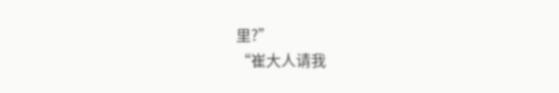里?”
“崔大人请我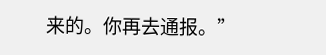来的。你再去通报。”